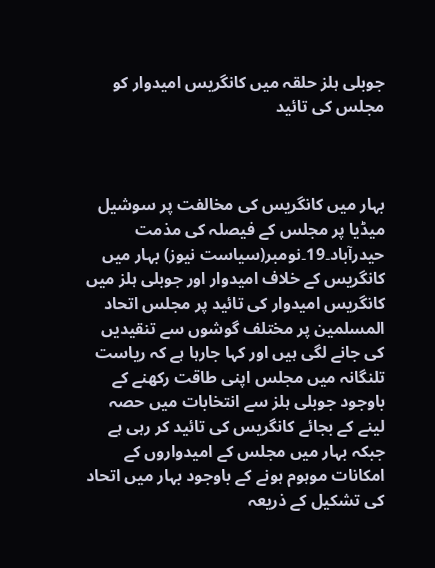جوبلی ہلز حلقہ میں کانگریس امیدوار کو مجلس کی تائید



بہار میں کانگریس کی مخالفت پر سوشیل میڈیا پر مجلس کے فیصلہ کی مذمت
حیدرآباد۔19۔نومبر(سیاست نیوز) بہار میں کانگریس کے خلاف امیدوار اور جوبلی ہلز میں کانگریس امیدوار کی تائید پر مجلس اتحاد المسلمین پر مختلف گوشوں سے تنقیدیں کی جانے لگی ہیں اور کہا جارہا ہے کہ ریاست تلنگانہ میں مجلس اپنی طاقت رکھنے کے باوجود جوبلی ہلز سے انتخابات میں حصہ لینے کے بجائے کانگریس کی تائید کر رہی ہے جبکہ بہار میں مجلس کے امیدواروں کے امکانات موہوم ہونے کے باوجود بہار میں اتحاد کی تشکیل کے ذریعہ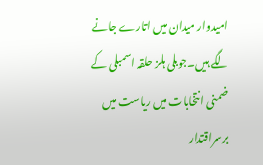امیدوار میدان میں اتارے جانے لگے ہیں۔جوبلی ہلز حلقہ اسمبلی کے ضمنی انتخابات میں ریاست میں برسراقتدار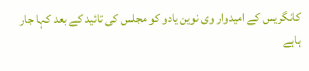کانگریس کے امیدوار وی نوین یادو کو مجلس کی تائید کے بعد کہا جار ہاہے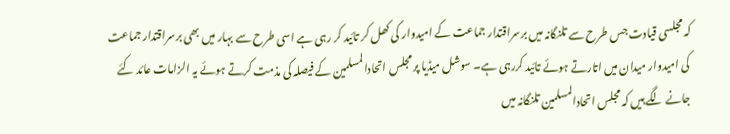کہ مجلسی قیادت جس طرح سے تلنگانہ میں برسراقتدار جماعت کے امیدوار کی کھل کر تائید کر رہی ہے اسی طرح سے بہار میں بھی برسراقتدار جماعت کی امیدوار میدان میں اتارتے ہوئے تائید کررہی ہے۔ سوشل میڈیا پر مجلس اتحادالمسلمین کے فیصلہ کی مذمت کرتے ہوئے یہ الزامات عائد کئے جانے لگے ہیں کہ مجلس اتحادالمسلمین تلنگانہ میں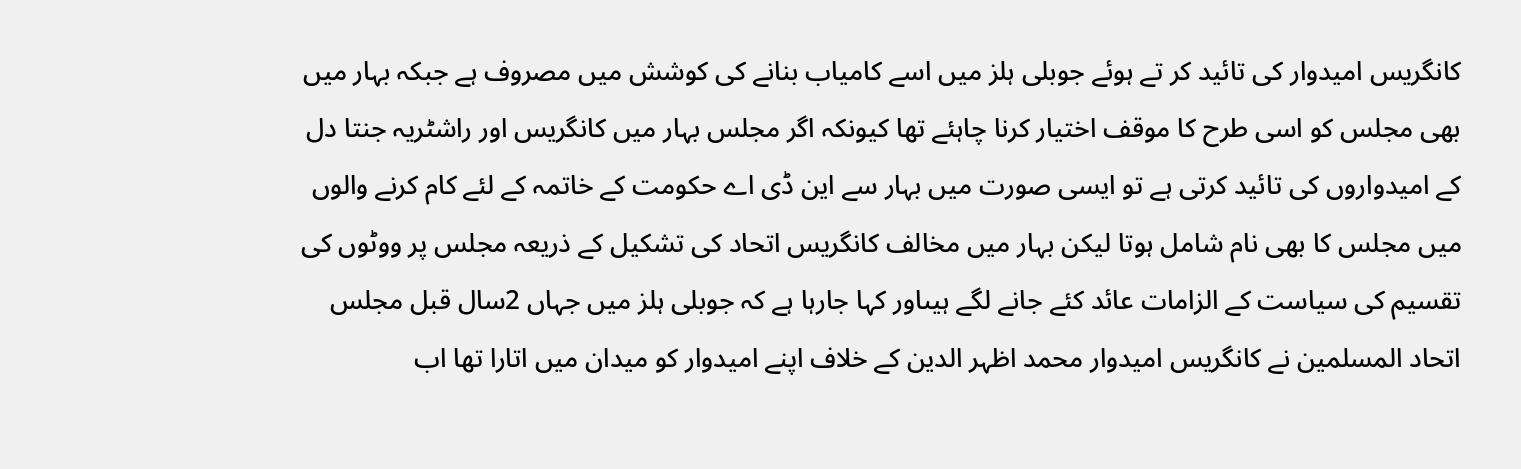کانگریس امیدوار کی تائید کر تے ہوئے جوبلی ہلز میں اسے کامیاب بنانے کی کوشش میں مصروف ہے جبکہ بہار میں بھی مجلس کو اسی طرح کا موقف اختیار کرنا چاہئے تھا کیونکہ اگر مجلس بہار میں کانگریس اور راشٹریہ جنتا دل کے امیدواروں کی تائید کرتی ہے تو ایسی صورت میں بہار سے این ڈی اے حکومت کے خاتمہ کے لئے کام کرنے والوں میں مجلس کا بھی نام شامل ہوتا لیکن بہار میں مخالف کانگریس اتحاد کی تشکیل کے ذریعہ مجلس پر ووٹوں کی تقسیم کی سیاست کے الزامات عائد کئے جانے لگے ہیںاور کہا جارہا ہے کہ جوبلی ہلز میں جہاں 2سال قبل مجلس اتحاد المسلمین نے کانگریس امیدوار محمد اظہر الدین کے خلاف اپنے امیدوار کو میدان میں اتارا تھا اب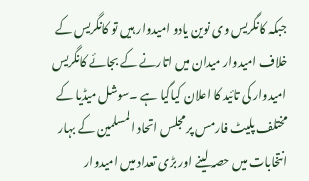جبکہ کانگریس وی نوین یادو امیدوار ہیں تو کانگریس کے خلاف امیدوار میدان میں اتارنے کے بجائے کانگریس امیدوار کی تائید کا اعلان کیاگیا ہے ۔سوشل میڈیا کے مختلف پلیٹ فارمس پر مجلس اتحاد المسلمین کے بہار انتخابات میں حصہ لینے اور بڑی تعداد میں امیدوار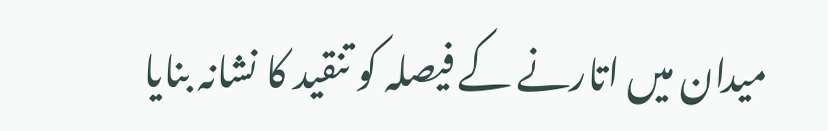میدان میں اتارنے کے فیصلہ کو تنقید کا نشانہ بنایا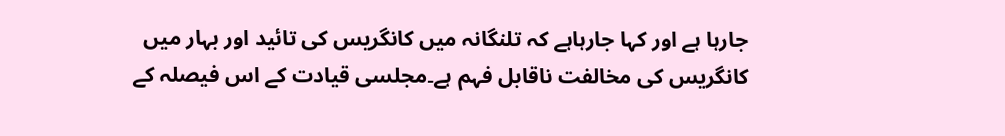جارہا ہے اور کہا جارہاہے کہ تلنگانہ میں کانگریس کی تائید اور بہار میں کانگریس کی مخالفت ناقابل فہم ہے۔مجلسی قیادت کے اس فیصلہ کے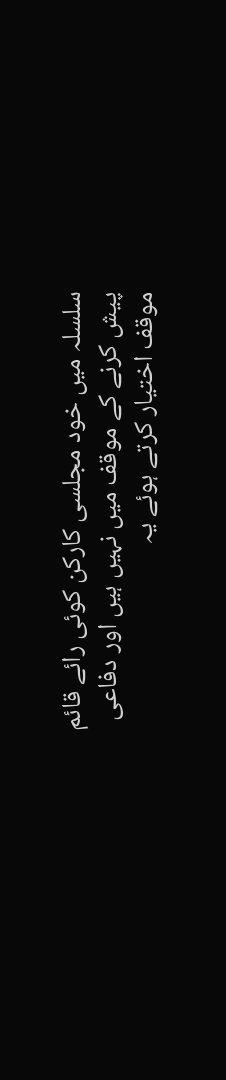سلسلہ میں خود مجلسی کارکن کوئی رائے قائم پیش کرنے کے موقف میں نہیں ہیں اور دفاعی موقف اختیار کرتے ہوئے یہ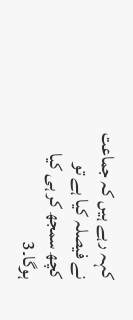کہہ رہے ہیں کہ جماعت نے فیصلہ کیا ہے تو کچھ سمجھ کر ہی کیا ہوگا۔3